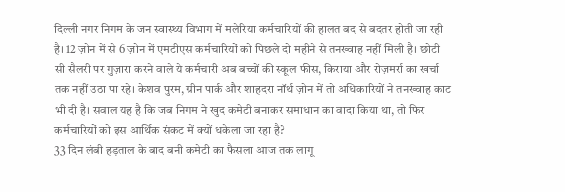दिल्ली नगर निगम के जन स्वास्थ्य विभाग में मलेरिया कर्मचारियों की हालत बद से बदतर होती जा रही है। 12 ज़ोन में से 6 ज़ोन में एमटीएस कर्मचारियों को पिछले दो महीने से तनख्वाह नहीं मिली है। छोटी सी सैलरी पर गुज़ारा करने वाले ये कर्मचारी अब बच्चों की स्कूल फीस, किराया और रोज़मर्रा का खर्चा तक नहीं उठा पा रहे। केशव पुरम, ग्रीन पार्क और शाहदरा नॉर्थ ज़ोन में तो अधिकारियों ने तनख्वाह काट भी दी है। सवाल यह है कि जब निगम ने खुद कमेटी बनाकर समाधान का वादा किया था, तो फिर कर्मचारियों को इस आर्थिक संकट में क्यों धकेला जा रहा है?
33 दिन लंबी हड़ताल के बाद बनी कमेटी का फैसला आज तक लागू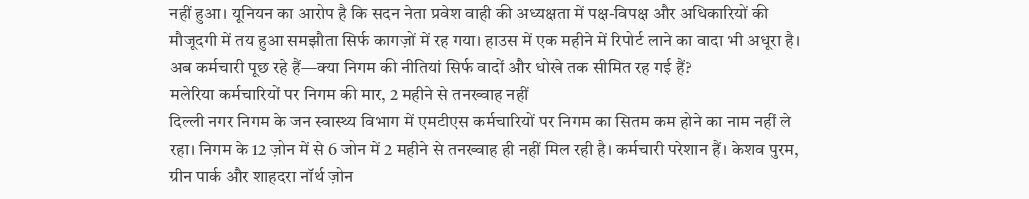नहीं हुआ। यूनियन का आरोप है कि सदन नेता प्रवेश वाही की अध्यक्षता में पक्ष-विपक्ष और अधिकारियों की मौजूदगी में तय हुआ समझौता सिर्फ कागज़ों में रह गया। हाउस में एक महीने में रिपोर्ट लाने का वादा भी अधूरा है। अब कर्मचारी पूछ रहे हैं—क्या निगम की नीतियां सिर्फ वादों और धोखे तक सीमित रह गई हैं?
मलेरिया कर्मचारियों पर निगम की मार, 2 महीने से तनख्वाह नहीं
दिल्ली नगर निगम के जन स्वास्थ्य विभाग में एमटीएस कर्मचारियों पर निगम का सितम कम होने का नाम नहीं ले रहा। निगम के 12 ज़ोन में से 6 जोन में 2 महीने से तनख्वाह ही नहीं मिल रही है। कर्मचारी परेशान हैं। केशव पुरम, ग्रीन पार्क और शाहदरा नॉर्थ ज़ोन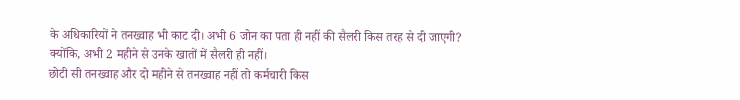के अधिकारियों ने तनख्वाह भी काट दी। अभी 6 जोन का पता ही नहीं की सैलरी किस तरह से दी जाएगी? क्योंकि, अभी 2 महीने से उनके खातों में सैलरी ही नहीं।
छोटी सी तनख्वाह और दो महीने से तनख्वाह नहीं तो कर्मचारी किस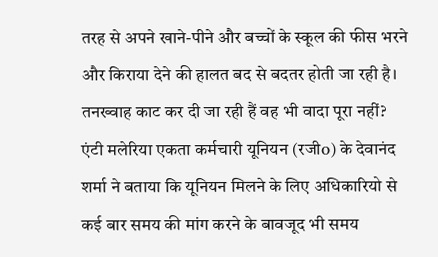तरह से अपने खाने-पीने और बच्चों के स्कूल की फीस भरने और किराया देने की हालत बद से बदतर होती जा रही है।
तनख्वाह काट कर दी जा रही हैं वह भी वादा पूरा नहीं?
एंटी मलेरिया एकता कर्मचारी यूनियन (रजीo) के देवानंद शर्मा ने बताया कि यूनियन मिलने के लिए अधिकारियो से कई बार समय की मांग करने के बावजूद भी समय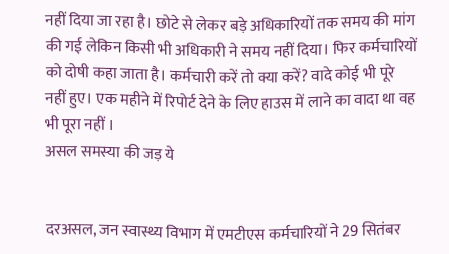नहीं दिया जा रहा है। छोटे से लेकर बड़े अधिकारियों तक समय की मांग की गई लेकिन किसी भी अधिकारी ने समय नहीं दिया। फिर कर्मचारियों को दोषी कहा जाता है। कर्मचारी करें तो क्या करें? वादे कोई भी पूरे नहीं हुए। एक महीने में रिपोर्ट देने के लिए हाउस में लाने का वादा था वह भी पूरा नहीं ।
असल समस्या की जड़ ये


दरअसल, जन स्वास्थ्य विभाग में एमटीएस कर्मचारियों ने 29 सितंबर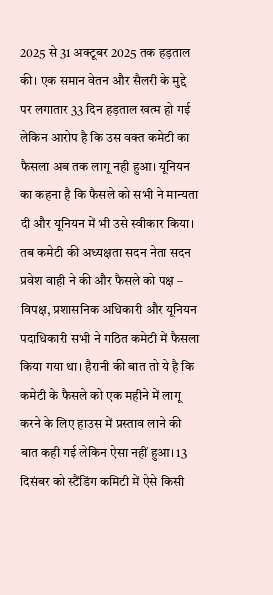2025 से 31 अक्टूबर 2025 तक हड़ताल की। एक समान वेतन और सैलरी के मुद्दे पर लगातार 33 दिन हड़ताल खत्म हो गई लेकिन आरोप है कि उस वक्त कमेटी का फैसला अब तक लागू नही हुआ। यूनियन का कहना है कि फैसले को सभी ने मान्यता दी और यूनियन में भी उसे स्वीकार किया। तब कमेटी की अध्यक्षता सदन नेता सदन प्रवेश वाही ने की और फैसले को पक्ष – विपक्ष, प्रशासनिक अधिकारी और यूनियन पदाधिकारी सभी ने गठित कमेटी में फैसला किया गया था। हैरानी की बात तो ये है कि कमेटी के फैसले को एक महीने में लागू करने के लिए हाउस में प्रस्ताव लाने की बात कही गई लेकिन ऐसा नहीं हुआ। 13 दिसंबर को स्टैंडिंग कमिटी में ऐसे किसी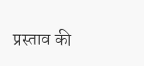प्रस्ताव की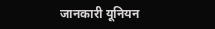जानकारी यूनियन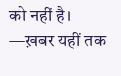को नहीं है।
—ख़बर यहीं तक